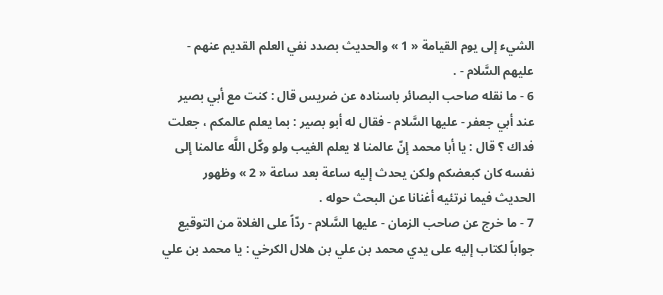الشيء إلى يوم القيامة « 1 » والحديث بصدد نفي العلم القديم عنهم - عليهم السَّلام - .
6 - ما نقله صاحب البصائر باسناده عن ضريس قال : كنت مع أبي بصير عند أبي جعفر - عليها السَّلام - فقال له أبو بصير : بما يعلم عالمكم ، جعلت فداك ؟ قال : يا أبا محمد إنّ عالمنا لا يعلم الغيب ولو وكّل اللَّه عالمنا إلى نفسه كان كبعضكم ولكن يحدث إليه ساعة بعد ساعة « 2 » وظهور الحديث فيما نرتئيه أغنانا عن البحث حوله .
7 - ما خرج عن صاحب الزمان - عليها السَّلام - ردّاً على الغلاة من التوقيع جواباً لكتاب إليه على يدي محمد بن علي بن هلال الكرخي : يا محمد بن علي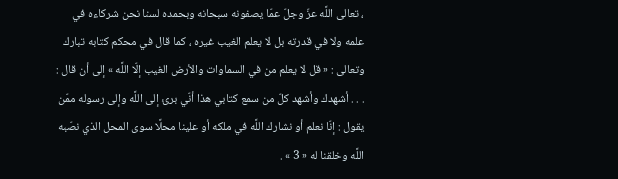، تعالى اللَّه عزّ وجلّ عمّا يصفونه سبحانه وبحمده لسنا نحن شركاءه في علمه ولا في قدرته بل لا يعلم الغيب غيره ، كما قال في محكم كتابه تبارك وتعالى : « قل لا يعلم من في السماوات والأرض الغيب إلّا اللَّه » إلى أن قال : . . . أشهدك وأشهد كلّ من سمع كتابي هذا أنّي برئ إلى اللَّه وإلى رسوله ممّن يقول : إنّا نعلم أو نشارك اللَّه في ملكه أو علينا محلًا سوى المحل الذي نصّبه اللَّه وخلقنا له « 3 » .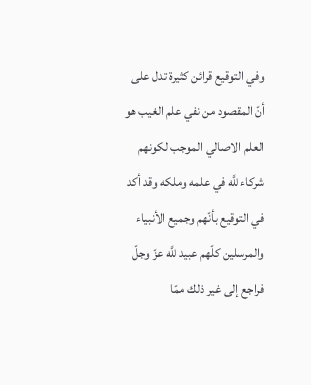وفي التوقيع قرائن كثيرة تدل على أنّ المقصود من نفي علم الغيب هو العلم الاصالي الموجب لكونهم شركاء للَّه في علمه وملكه وقد أكد في التوقيع بأنّهم وجميع الأنبياء والمرسلين كلّهم عبيد للَّه عزّ وجلّ فراجع إلى غير ذلك ممّا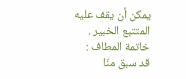يمكن أن يقف عليه المتتبع الخبير .
خاتمة المطاف :
قد سبق منّا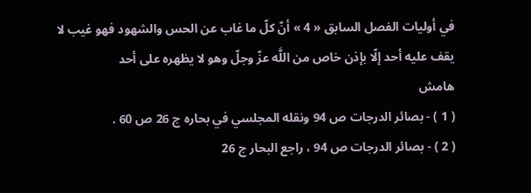في أوليات الفصل السابق « 4 » أنّ كلّ ما غاب عن الحس والشهود فهو غيب لا يقف عليه أحد إلّا بإذن خاص من اللَّه عزّ وجلّ وهو لا يظهره على أحد
هامش
( 1 ) - بصائر الدرجات ص 94 ونقله المجلسي في بحاره ج 26 ص 60 .
( 2 ) - بصائر الدرجات ص 94 ، راجع البحار ج 26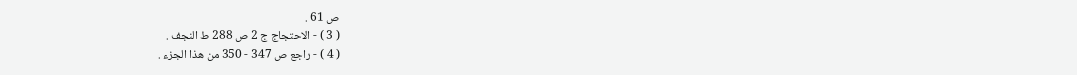ص 61 .
( 3 ) - الاحتجاج ج 2 ص 288 ط النجف .
( 4 ) - راجع ص 347 - 350 من هذا الجزء .